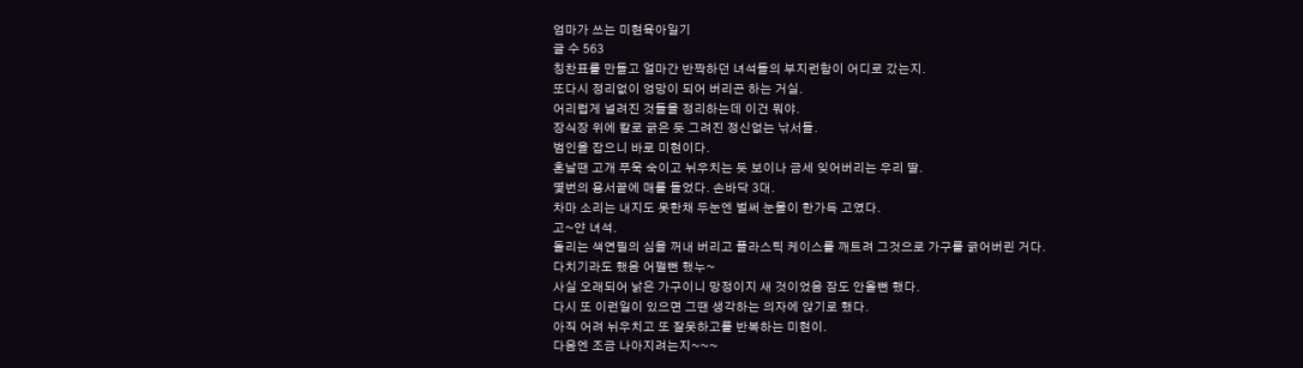엄마가 쓰는 미현육아일기
글 수 563
칭찬표를 만들고 얼마간 반짝하던 녀석들의 부지런함이 어디로 갔는지.
또다시 정리없이 엉망이 되어 버리곤 하는 거실.
어리럽게 널려진 것들을 정리하는데 이건 뭐야.
장식장 위에 칼로 긁은 듯 그려진 정신없는 낚서들.
범인을 잡으니 바로 미현이다.
혼날땐 고개 푸욱 숙이고 뉘우치는 듯 보이나 금세 잊어버리는 우리 딸.
몇번의 용서끝에 매를 들었다. 손바닥 3대.
차마 소리는 내지도 못한채 두눈엔 벌써 눈물이 한가득 고였다.
고~얀 녀석.
돌리는 색연필의 심을 꺼내 버리고 플라스틱 케이스를 깨트려 그것으로 가구를 긁어버린 거다.
다치기라도 했음 어쩔뻔 했누~
사실 오래되어 낡은 가구이니 망정이지 새 것이었음 잠도 안올뻔 했다.
다시 또 이런일이 있으면 그땐 생각하는 의자에 앉기로 했다.
아직 어려 뉘우치고 또 잘못하고를 반복하는 미현이.
다음엔 조금 나아지려는지~~~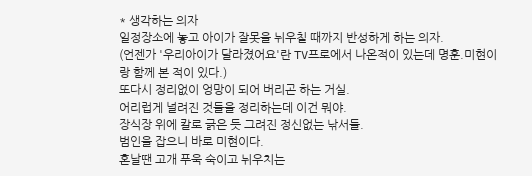* 생각하는 의자
일정장소에 놓고 아이가 잘못을 뉘우칠 때까지 반성하게 하는 의자.
(언젠가 '우리아이가 달라졌어요'란 TV프로에서 나온적이 있는데 명훈.미현이랑 함께 본 적이 있다.)
또다시 정리없이 엉망이 되어 버리곤 하는 거실.
어리럽게 널려진 것들을 정리하는데 이건 뭐야.
장식장 위에 칼로 긁은 듯 그려진 정신없는 낚서들.
범인을 잡으니 바로 미현이다.
혼날땐 고개 푸욱 숙이고 뉘우치는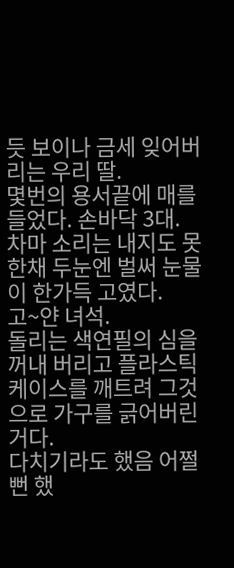듯 보이나 금세 잊어버리는 우리 딸.
몇번의 용서끝에 매를 들었다. 손바닥 3대.
차마 소리는 내지도 못한채 두눈엔 벌써 눈물이 한가득 고였다.
고~얀 녀석.
돌리는 색연필의 심을 꺼내 버리고 플라스틱 케이스를 깨트려 그것으로 가구를 긁어버린 거다.
다치기라도 했음 어쩔뻔 했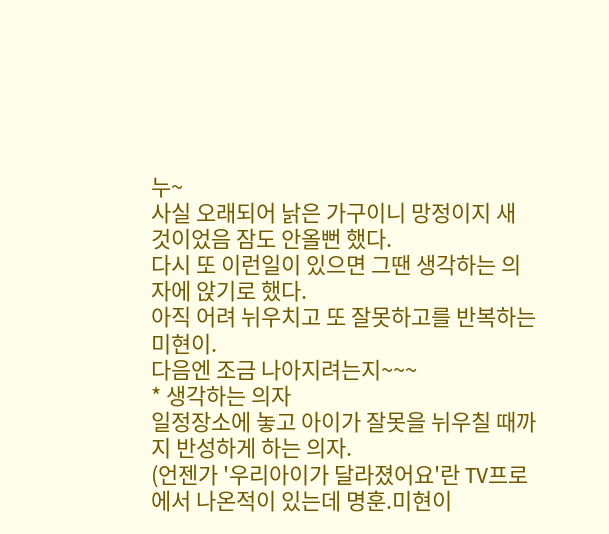누~
사실 오래되어 낡은 가구이니 망정이지 새 것이었음 잠도 안올뻔 했다.
다시 또 이런일이 있으면 그땐 생각하는 의자에 앉기로 했다.
아직 어려 뉘우치고 또 잘못하고를 반복하는 미현이.
다음엔 조금 나아지려는지~~~
* 생각하는 의자
일정장소에 놓고 아이가 잘못을 뉘우칠 때까지 반성하게 하는 의자.
(언젠가 '우리아이가 달라졌어요'란 TV프로에서 나온적이 있는데 명훈.미현이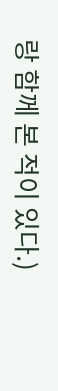랑 함께 본 적이 있다.)